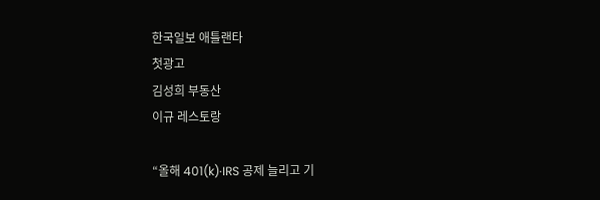한국일보 애틀랜타
첫광고
김성희 부동산
이규 레스토랑

“올해 401(k)·IRS 공제 늘리고 기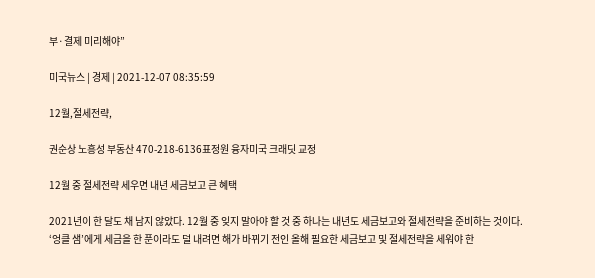부·결제 미리해야”

미국뉴스 | 경제 | 2021-12-07 08:35:59

12월,절세전략,

권순상 노흥성 부동산 470-218-6136표정원 융자미국 크래딧 교정

12월 중 절세전략 세우면 내년 세금보고 큰 혜택

2021년이 한 달도 채 남지 않았다. 12월 중 잊지 말아야 할 것 중 하나는 내년도 세금보고와 절세전략을 준비하는 것이다. ‘엉클 샘’에게 세금을 한 푼이라도 덜 내려면 해가 바뀌기 전인 올해 필요한 세금보고 및 절세전략을 세워야 한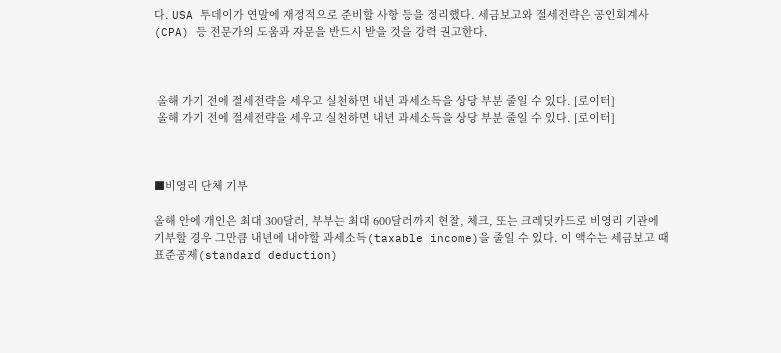다. USA 투데이가 연말에 재정적으로 준비할 사항 등을 정리했다. 세금보고와 절세전략은 공인회계사(CPA) 등 전문가의 도움과 자문을 반드시 받을 것을 강력 권고한다.



 올해 가기 전에 절세전략을 세우고 실천하면 내년 과세소득을 상당 부분 줄일 수 있다. [로이터]
 올해 가기 전에 절세전략을 세우고 실천하면 내년 과세소득을 상당 부분 줄일 수 있다. [로이터]



■비영리 단체 기부

올해 안에 개인은 최대 300달러, 부부는 최대 600달러까지 현찰, 체크, 또는 크레딧카드로 비영리 기관에 기부할 경우 그만큼 내년에 내야할 과세소득(taxable income)을 줄일 수 있다. 이 액수는 세금보고 때 표준공제(standard deduction)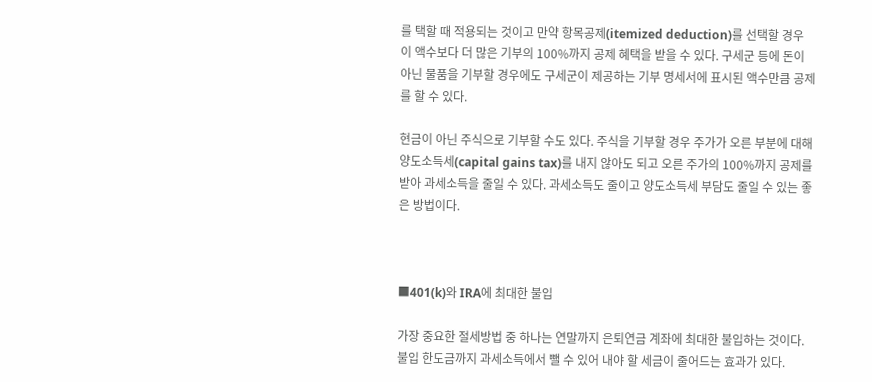를 택할 때 적용되는 것이고 만약 항목공제(itemized deduction)를 선택할 경우 이 액수보다 더 많은 기부의 100%까지 공제 혜택을 받을 수 있다. 구세군 등에 돈이 아닌 물품을 기부할 경우에도 구세군이 제공하는 기부 명세서에 표시된 액수만큼 공제를 할 수 있다.

현금이 아닌 주식으로 기부할 수도 있다. 주식을 기부할 경우 주가가 오른 부분에 대해 양도소득세(capital gains tax)를 내지 않아도 되고 오른 주가의 100%까지 공제를 받아 과세소득을 줄일 수 있다. 과세소득도 줄이고 양도소득세 부담도 줄일 수 있는 좋은 방법이다.



■401(k)와 IRA에 최대한 불입

가장 중요한 절세방법 중 하나는 연말까지 은퇴연금 계좌에 최대한 불입하는 것이다. 불입 한도금까지 과세소득에서 뺄 수 있어 내야 할 세금이 줄어드는 효과가 있다.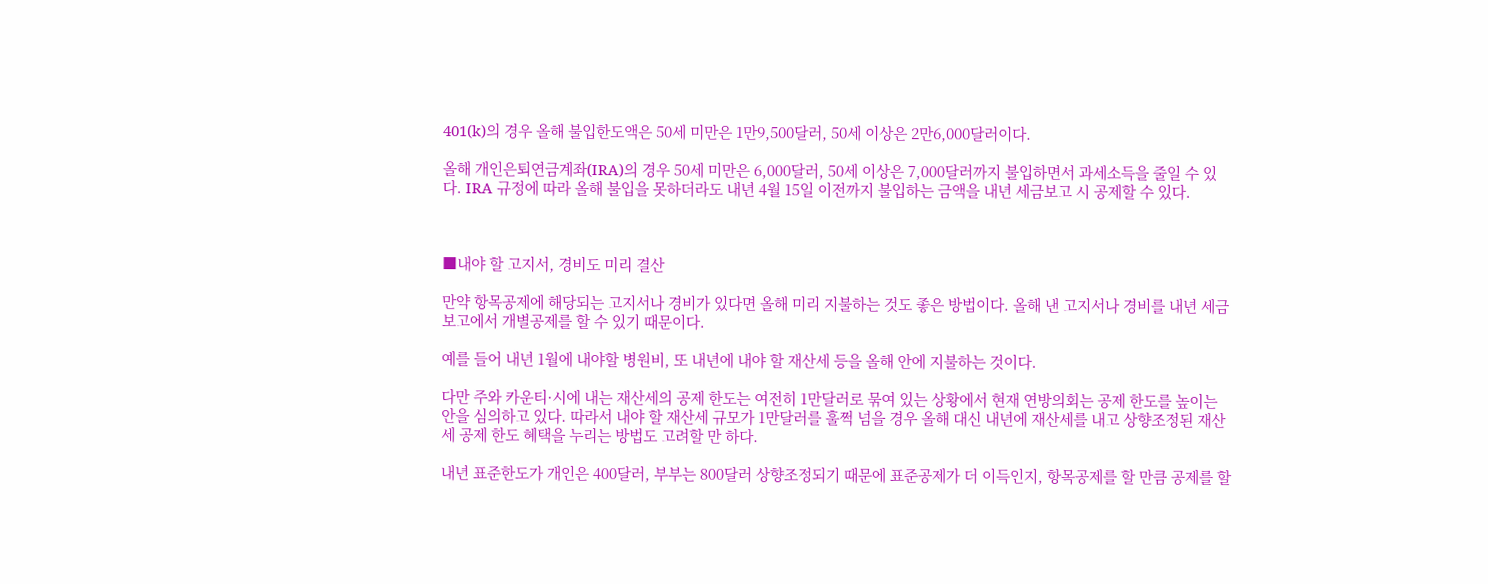401(k)의 경우 올해 불입한도액은 50세 미만은 1만9,500달러, 50세 이상은 2만6,000달러이다.

올해 개인은퇴연금계좌(IRA)의 경우 50세 미만은 6,000달러, 50세 이상은 7,000달러까지 불입하면서 과세소득을 줄일 수 있다. IRA 규정에 따라 올해 불입을 못하더라도 내년 4월 15일 이전까지 불입하는 금액을 내년 세금보고 시 공제할 수 있다.



■내야 할 고지서, 경비도 미리 결산

만약 항목공제에 해당되는 고지서나 경비가 있다면 올해 미리 지불하는 것도 좋은 방법이다. 올해 낸 고지서나 경비를 내년 세금보고에서 개별공제를 할 수 있기 때문이다.

예를 들어 내년 1월에 내야할 병원비, 또 내년에 내야 할 재산세 등을 올해 안에 지불하는 것이다.

다만 주와 카운티·시에 내는 재산세의 공제 한도는 여전히 1만달러로 묶여 있는 상황에서 현재 연방의회는 공제 한도를 높이는 안을 심의하고 있다. 따라서 내야 할 재산세 규모가 1만달러를 훌쩍 넘을 경우 올해 대신 내년에 재산세를 내고 상향조정된 재산세 공제 한도 혜택을 누리는 방법도 고려할 만 하다.

내년 표준한도가 개인은 400달러, 부부는 800달러 상향조정되기 때문에 표준공제가 더 이득인지, 항목공제를 할 만큼 공제를 할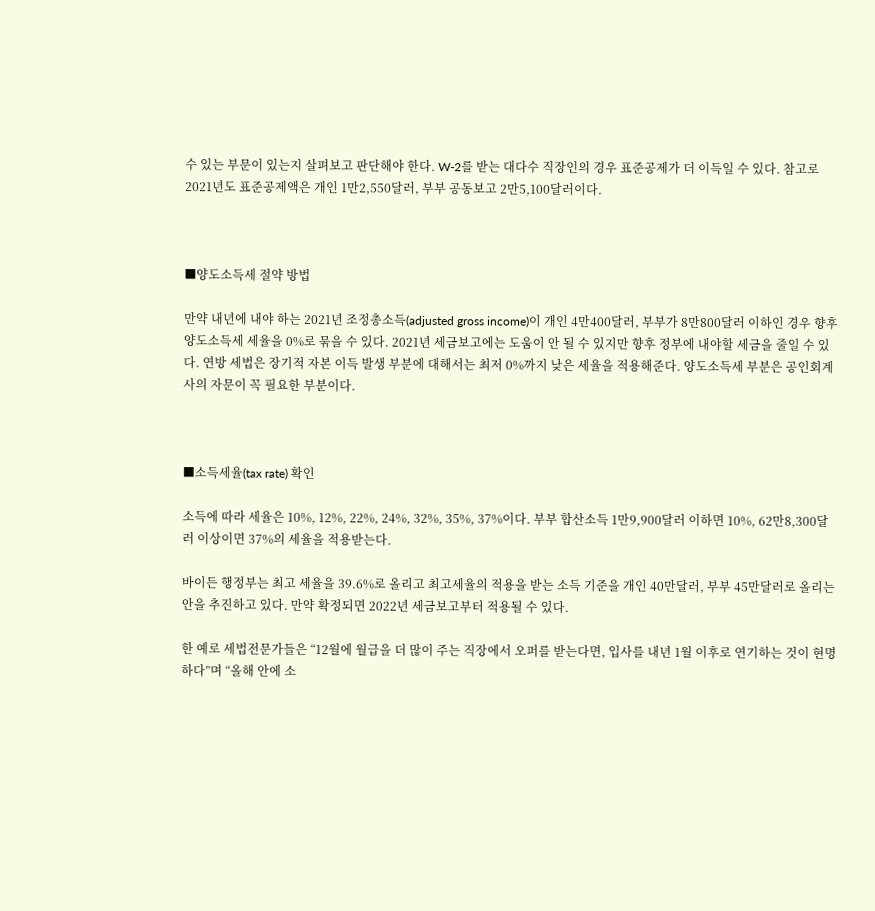수 있는 부문이 있는지 살펴보고 판단해야 한다. W-2를 받는 대다수 직장인의 경우 표준공제가 더 이득일 수 있다. 참고로 2021년도 표준공제액은 개인 1만2,550달러, 부부 공동보고 2만5,100달러이다.



■양도소득세 절약 방법

만약 내년에 내야 하는 2021년 조정총소득(adjusted gross income)이 개인 4만400달러, 부부가 8만800달러 이하인 경우 향후 양도소득세 세율을 0%로 묶을 수 있다. 2021년 세금보고에는 도움이 안 될 수 있지만 향후 정부에 내야할 세금을 줄일 수 있다. 연방 세법은 장기적 자본 이득 발생 부분에 대해서는 최저 0%까지 낮은 세율을 적용해준다. 양도소득세 부분은 공인회계사의 자문이 꼭 필요한 부분이다.



■소득세율(tax rate) 확인

소득에 따라 세율은 10%, 12%, 22%, 24%, 32%, 35%, 37%이다. 부부 합산소득 1만9,900달러 이하면 10%, 62만8,300달러 이상이면 37%의 세율을 적용받는다.

바이든 행정부는 최고 세율을 39.6%로 올리고 최고세율의 적용을 받는 소득 기준을 개인 40만달러, 부부 45만달러로 올리는 안을 추진하고 있다. 만약 확정되면 2022년 세금보고부터 적용될 수 있다.

한 예로 세법전문가들은 “12월에 월급을 더 많이 주는 직장에서 오퍼를 받는다면, 입사를 내년 1월 이후로 연기하는 것이 현명하다”며 “올해 안에 소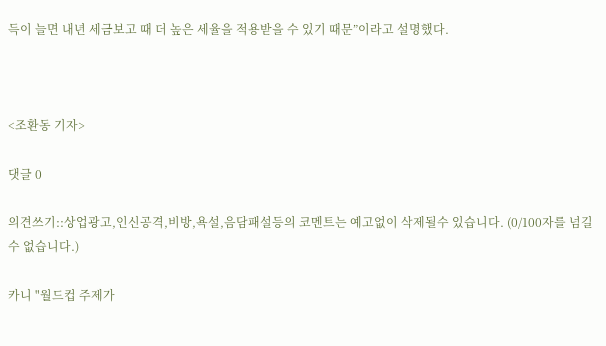득이 늘면 내년 세금보고 때 더 높은 세율을 적용받을 수 있기 때문”이라고 설명했다.



<조환동 기자>

댓글 0

의견쓰기::상업광고,인신공격,비방,욕설,음담패설등의 코멘트는 예고없이 삭제될수 있습니다. (0/100자를 넘길 수 없습니다.)

카니 "월드컵 주제가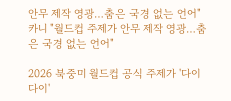안무 제작 영광…춤은 국경 없는 언어"
카니 "월드컵 주제가 안무 제작 영광…춤은 국경 없는 언어"

2026 북중미 월드컵 공식 주제가 '다이 다이'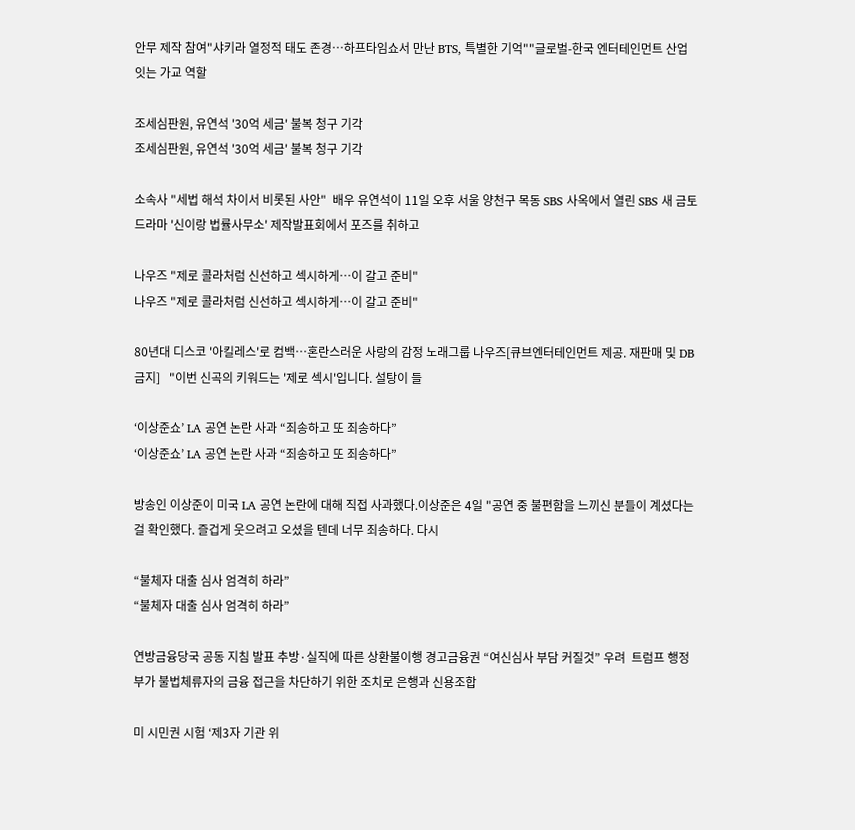안무 제작 참여"샤키라 열정적 태도 존경…하프타임쇼서 만난 BTS, 특별한 기억""글로벌-한국 엔터테인먼트 산업 잇는 가교 역할

조세심판원, 유연석 '30억 세금' 불복 청구 기각
조세심판원, 유연석 '30억 세금' 불복 청구 기각

소속사 "세법 해석 차이서 비롯된 사안"  배우 유연석이 11일 오후 서울 양천구 목동 SBS 사옥에서 열린 SBS 새 금토드라마 '신이랑 법률사무소' 제작발표회에서 포즈를 취하고

나우즈 "제로 콜라처럼 신선하고 섹시하게…이 갈고 준비"
나우즈 "제로 콜라처럼 신선하고 섹시하게…이 갈고 준비"

80년대 디스코 '아킬레스'로 컴백…혼란스러운 사랑의 감정 노래그룹 나우즈[큐브엔터테인먼트 제공. 재판매 및 DB 금지]   "이번 신곡의 키워드는 '제로 섹시'입니다. 설탕이 들

‘이상준쇼’ LA 공연 논란 사과 “죄송하고 또 죄송하다”
‘이상준쇼’ LA 공연 논란 사과 “죄송하고 또 죄송하다”

방송인 이상준이 미국 LA 공연 논란에 대해 직접 사과했다.이상준은 4일 "공연 중 불편함을 느끼신 분들이 계셨다는 걸 확인했다. 즐겁게 웃으려고 오셨을 텐데 너무 죄송하다. 다시

“불체자 대출 심사 엄격히 하라”
“불체자 대출 심사 엄격히 하라”

연방금융당국 공동 지침 발표 추방·실직에 따른 상환불이행 경고금융권 “여신심사 부담 커질것” 우려  트럼프 행정부가 불법체류자의 금융 접근을 차단하기 위한 조치로 은행과 신용조합

미 시민권 시험 ‘제3자 기관 위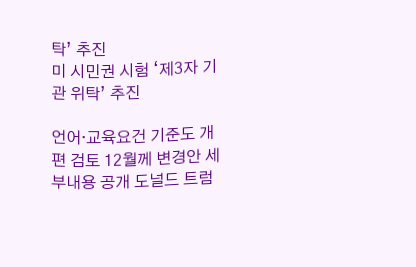탁’ 추진
미 시민권 시험 ‘제3자 기관 위탁’ 추진

언어·교육요건 기준도 개편 검토 12월께 변경안 세부내용 공개 도널드 트럼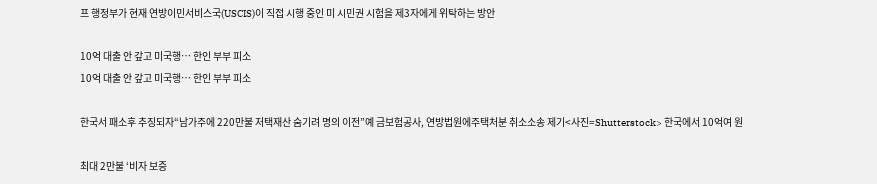프 행정부가 현재 연방이민서비스국(USCIS)이 직접 시행 중인 미 시민권 시험을 제3자에게 위탁하는 방안

10억 대출 안 갚고 미국행… 한인 부부 피소
10억 대출 안 갚고 미국행… 한인 부부 피소

한국서 패소후 추징되자“남가주에 220만불 저택재산 숨기려 명의 이전”예 금보험공사, 연방법원에주택처분 취소소송 제기<사진=Shutterstock> 한국에서 10억여 원

최대 2만불 ‘비자 보증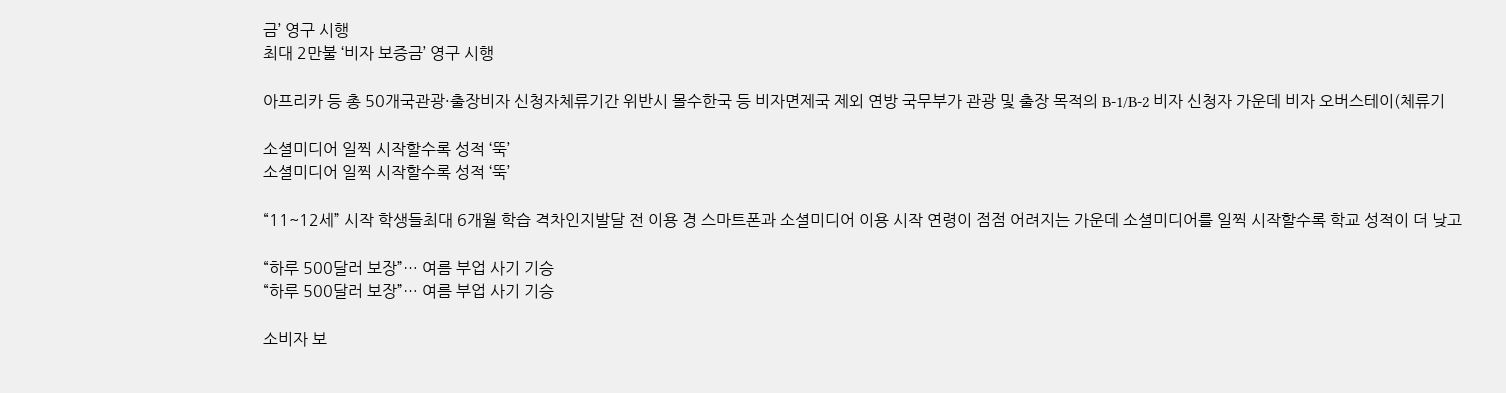금’ 영구 시행
최대 2만불 ‘비자 보증금’ 영구 시행

아프리카 등 총 50개국관광·출장비자 신청자체류기간 위반시 몰수한국 등 비자면제국 제외 연방 국무부가 관광 및 출장 목적의 B-1/B-2 비자 신청자 가운데 비자 오버스테이(체류기

소셜미디어 일찍 시작할수록 성적 ‘뚝’
소셜미디어 일찍 시작할수록 성적 ‘뚝’

“11~12세” 시작 학생들최대 6개월 학습 격차인지발달 전 이용 경 스마트폰과 소셜미디어 이용 시작 연령이 점점 어려지는 가운데 소셜미디어를 일찍 시작할수록 학교 성적이 더 낮고

“하루 500달러 보장”… 여름 부업 사기 기승
“하루 500달러 보장”… 여름 부업 사기 기승

소비자 보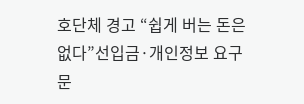호단체 경고 “쉽게 버는 돈은 없다”선입금·개인정보 요구문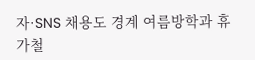자·SNS 채용도 경계 여름방학과 휴가철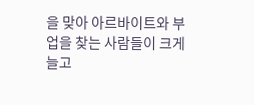을 맞아 아르바이트와 부업을 찾는 사람들이 크게 늘고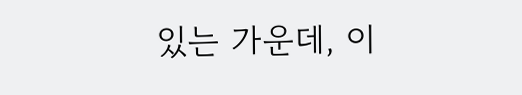있는 가운데, 이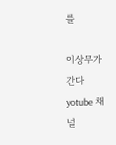를

이상무가 간다 yotube 채널